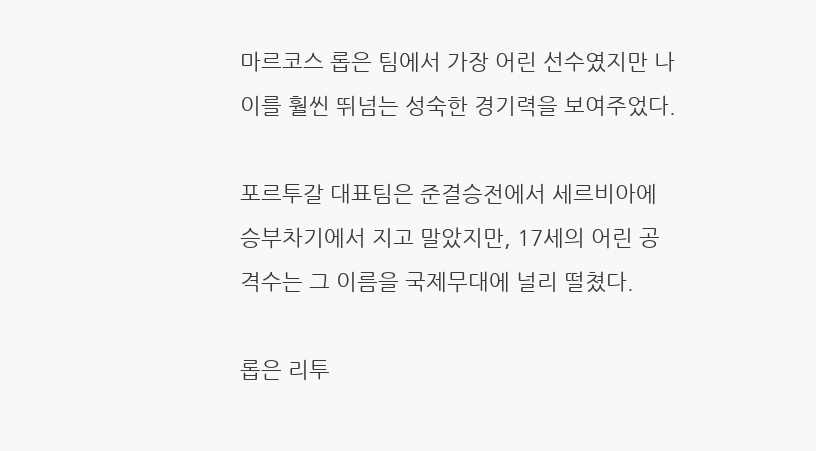마르코스 롭은 팀에서 가장 어린 선수였지만 나이를 훨씬 뛰넘는 성숙한 경기력을 보여주었다.

포르투갈 대표팀은 준결승전에서 세르비아에 승부차기에서 지고 말았지만, 17세의 어린 공격수는 그 이름을 국제무대에 널리 떨쳤다.

롭은 리투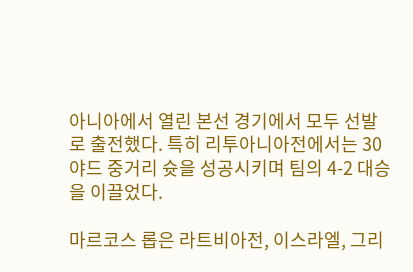아니아에서 열린 본선 경기에서 모두 선발로 출전했다. 특히 리투아니아전에서는 30야드 중거리 슛을 성공시키며 팀의 4-2 대승을 이끌었다.

마르코스 롭은 라트비아전, 이스라엘, 그리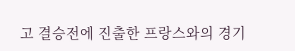고 결승전에 진출한 프랑스와의 경기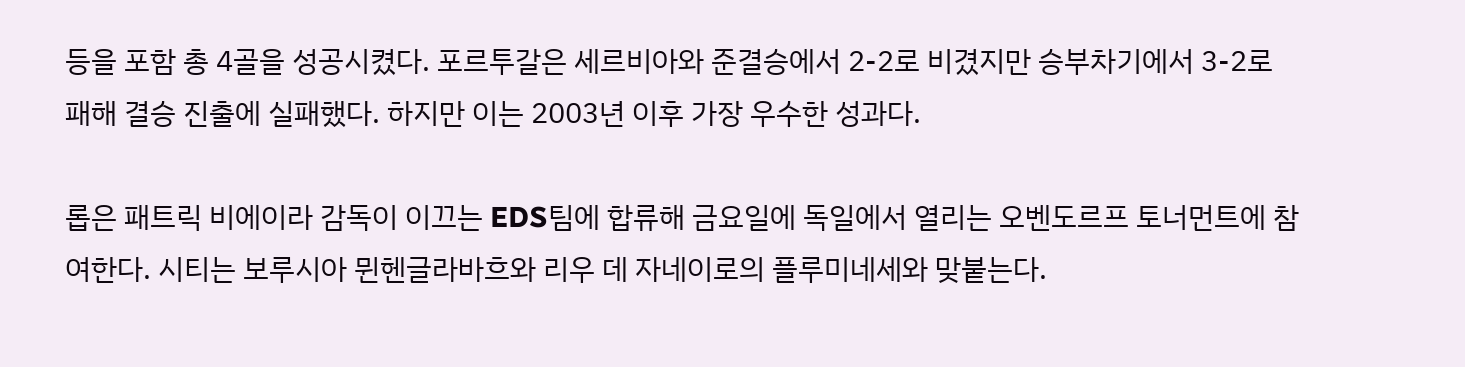등을 포함 총 4골을 성공시켰다. 포르투갈은 세르비아와 준결승에서 2-2로 비겼지만 승부차기에서 3-2로 패해 결승 진출에 실패했다. 하지만 이는 2003년 이후 가장 우수한 성과다.

롭은 패트릭 비에이라 감독이 이끄는 EDS팀에 합류해 금요일에 독일에서 열리는 오벤도르프 토너먼트에 참여한다. 시티는 보루시아 뮌헨글라바흐와 리우 데 자네이로의 플루미네세와 맞붙는다.